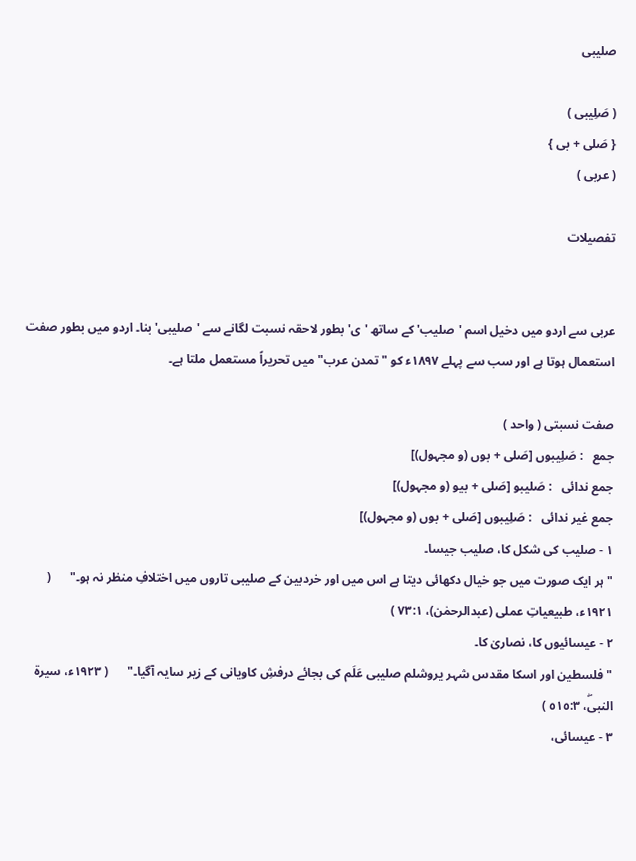صلیبی

( صَلِیبی )
{ صَلی + بی }
( عربی )

تفصیلات


عربی سے اردو میں دخیل اسم 'صلیب' کے ساتھ 'ی' بطور لاحقہ نسبت لگانے سے 'صلیبی' بنا۔ اردو میں بطور صفت استعمال ہوتا ہے اور سب سے پہلے ١٨٩٧ء کو "تمدن عرب" میں تحریراً مستعمل ملتا ہے۔

صفت نسبتی ( واحد )
جمع   : صَلِیبوں [صَلی + بوں (و مجہول)]
جمع ندائی   : صَلیبو [صَلی + بیو (و مجہول)]
جمع غیر ندائی   : صَلِیبوں [صَلی + بوں (و مجہول)]
١ - صلیب کی شکل کا، صلیب جیسا۔
"ہر ایک صورت میں جو خیال دکھائی دیتا ہے اس میں اور خردبین کے صلیبی تاروں میں اختلافِ منظر نہ ہو۔"      ( ١٩٢١ء، طبیعیاتِ عملی (عبدالرحمٰن)، ٧٣:١ )
٢ - عیسائیوں کا، نصاریٰ کا۔
"فلسطین اور اسکا مقدس شہر یروشلم صلیبی عَلَم کی بجائے درفشِ کاویانی کے زیر سایہ آگیا۔"      ( ١٩٢٣ء، سیرۃ النبیۖ، ٥١٥:٣ )
٣ - عیسائی،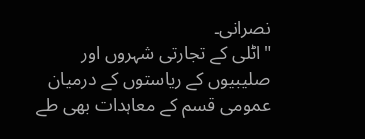نصرانی۔
"اٹلی کے تجارتی شہروں اور صلیبیوں کے ریاستوں کے درمیان عمومی قسم کے معاہدات بھی طے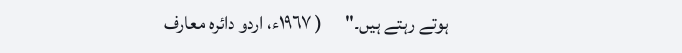ہوتے رہتے ہیں۔"      ( ١٩٦٧ء، اردو دائرہ معارف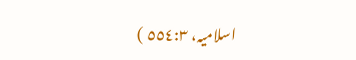اسلامیہ، ٥٥٤:٣ )